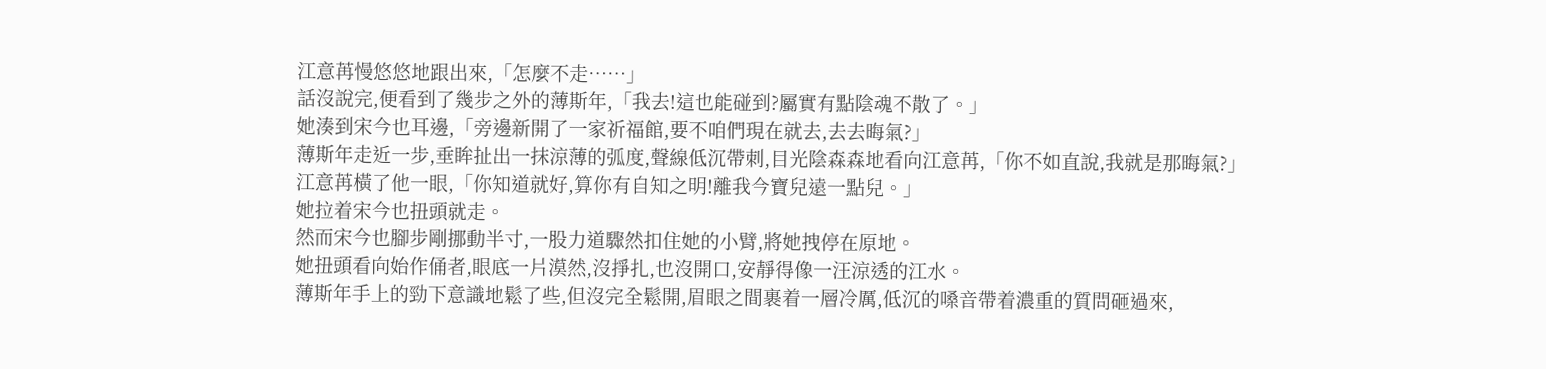江意苒慢悠悠地跟出來,「怎麼不走……」
話沒說完,便看到了幾步之外的薄斯年,「我去!這也能碰到?屬實有點陰魂不散了。」
她湊到宋今也耳邊,「旁邊新開了一家祈福館,要不咱們現在就去,去去晦氣?」
薄斯年走近一步,垂眸扯出一抹涼薄的弧度,聲線低沉帶刺,目光陰森森地看向江意苒,「你不如直說,我就是那晦氣?」
江意苒橫了他一眼,「你知道就好,算你有自知之明!離我今寶兒遠一點兒。」
她拉着宋今也扭頭就走。
然而宋今也腳步剛挪動半寸,一股力道驟然扣住她的小臂,將她拽停在原地。
她扭頭看向始作俑者,眼底一片漠然,沒掙扎,也沒開口,安靜得像一汪涼透的江水。
薄斯年手上的勁下意識地鬆了些,但沒完全鬆開,眉眼之間裹着一層冷厲,低沉的嗓音帶着濃重的質問砸過來,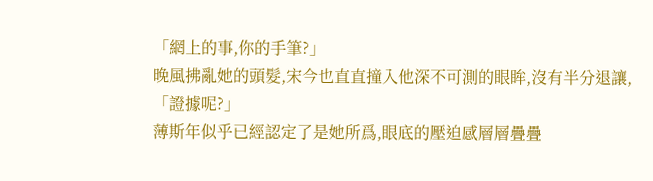「網上的事,你的手筆?」
晚風拂亂她的頭髮,宋今也直直撞入他深不可測的眼眸,沒有半分退讓,「證據呢?」
薄斯年似乎已經認定了是她所爲,眼底的壓迫感層層疊疊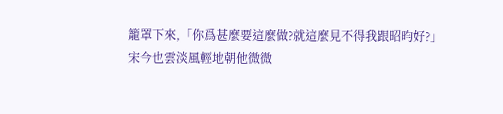籠罩下來,「你爲甚麼要這麼做?就這麼見不得我跟昭昀好?」
宋今也雲淡風輕地朝他微微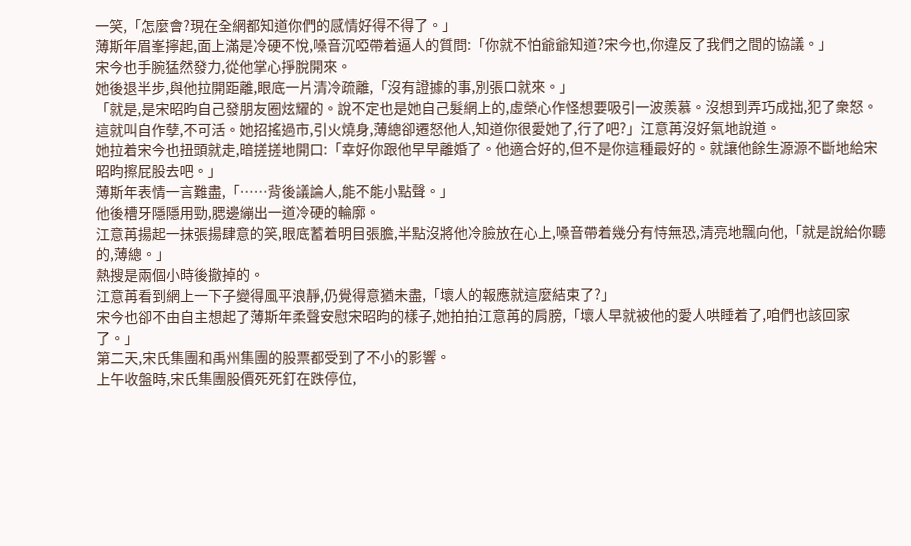一笑,「怎麼會?現在全網都知道你們的感情好得不得了。」
薄斯年眉峯擰起,面上滿是冷硬不悅,嗓音沉啞帶着逼人的質問:「你就不怕爺爺知道?宋今也,你違反了我們之間的協議。」
宋今也手腕猛然發力,從他掌心掙脫開來。
她後退半步,與他拉開距離,眼底一片清冷疏離,「沒有證據的事,別張口就來。」
「就是,是宋昭昀自己發朋友圈炫耀的。說不定也是她自己髮網上的,虛榮心作怪想要吸引一波羨慕。沒想到弄巧成拙,犯了衆怒。這就叫自作孽,不可活。她招搖過市,引火燒身,薄總卻遷怒他人,知道你很愛她了,行了吧?」江意苒沒好氣地說道。
她拉着宋今也扭頭就走,暗搓搓地開口:「幸好你跟他早早離婚了。他適合好的,但不是你這種最好的。就讓他餘生源源不斷地給宋昭昀擦屁股去吧。」
薄斯年表情一言難盡,「……背後議論人,能不能小點聲。」
他後槽牙隱隱用勁,腮邊繃出一道冷硬的輪廓。
江意苒揚起一抹張揚肆意的笑,眼底蓄着明目張膽,半點沒將他冷臉放在心上,嗓音帶着幾分有恃無恐,清亮地飄向他,「就是說給你聽的,薄總。」
熱搜是兩個小時後撤掉的。
江意苒看到網上一下子變得風平浪靜,仍覺得意猶未盡,「壞人的報應就這麼結束了?」
宋今也卻不由自主想起了薄斯年柔聲安慰宋昭昀的樣子,她拍拍江意苒的肩膀,「壞人早就被他的愛人哄睡着了,咱們也該回家了。」
第二天,宋氏集團和禹州集團的股票都受到了不小的影響。
上午收盤時,宋氏集團股價死死釘在跌停位,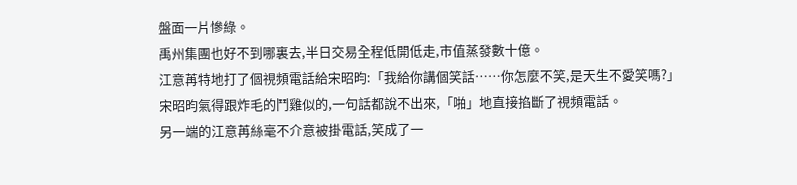盤面一片慘綠。
禹州集團也好不到哪裏去,半日交易全程低開低走,市值蒸發數十億。
江意苒特地打了個視頻電話給宋昭昀:「我給你講個笑話……你怎麼不笑,是天生不愛笑嗎?」
宋昭昀氣得跟炸毛的鬥雞似的,一句話都說不出來,「啪」地直接掐斷了視頻電話。
另一端的江意苒絲毫不介意被掛電話,笑成了一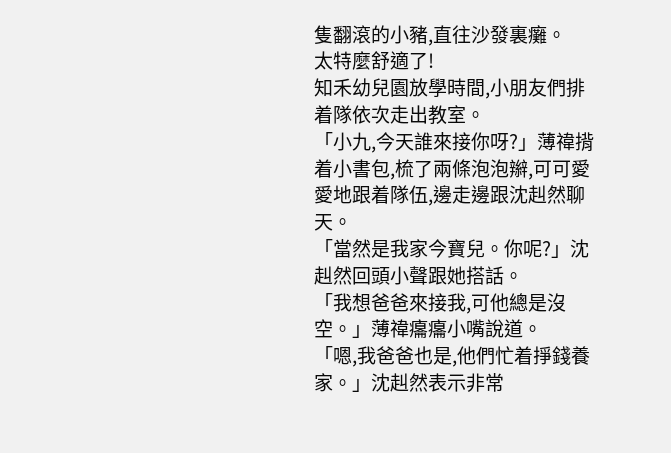隻翻滾的小豬,直往沙發裏癱。
太特麼舒適了!
知禾幼兒園放學時間,小朋友們排着隊依次走出教室。
「小九,今天誰來接你呀?」薄禕揹着小書包,梳了兩條泡泡辮,可可愛愛地跟着隊伍,邊走邊跟沈赳然聊天。
「當然是我家今寶兒。你呢?」沈赳然回頭小聲跟她搭話。
「我想爸爸來接我,可他總是沒空。」薄禕癟癟小嘴說道。
「嗯,我爸爸也是,他們忙着掙錢養家。」沈赳然表示非常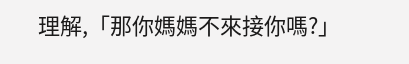理解,「那你媽媽不來接你嗎?」